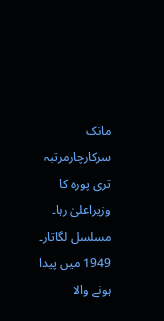مانک سرکارچارمرتبہ تری پورہ کا وزیراعلیٰ رہا۔ مسلسل لگاتار۔ 1949 میں پیدا ہونے والا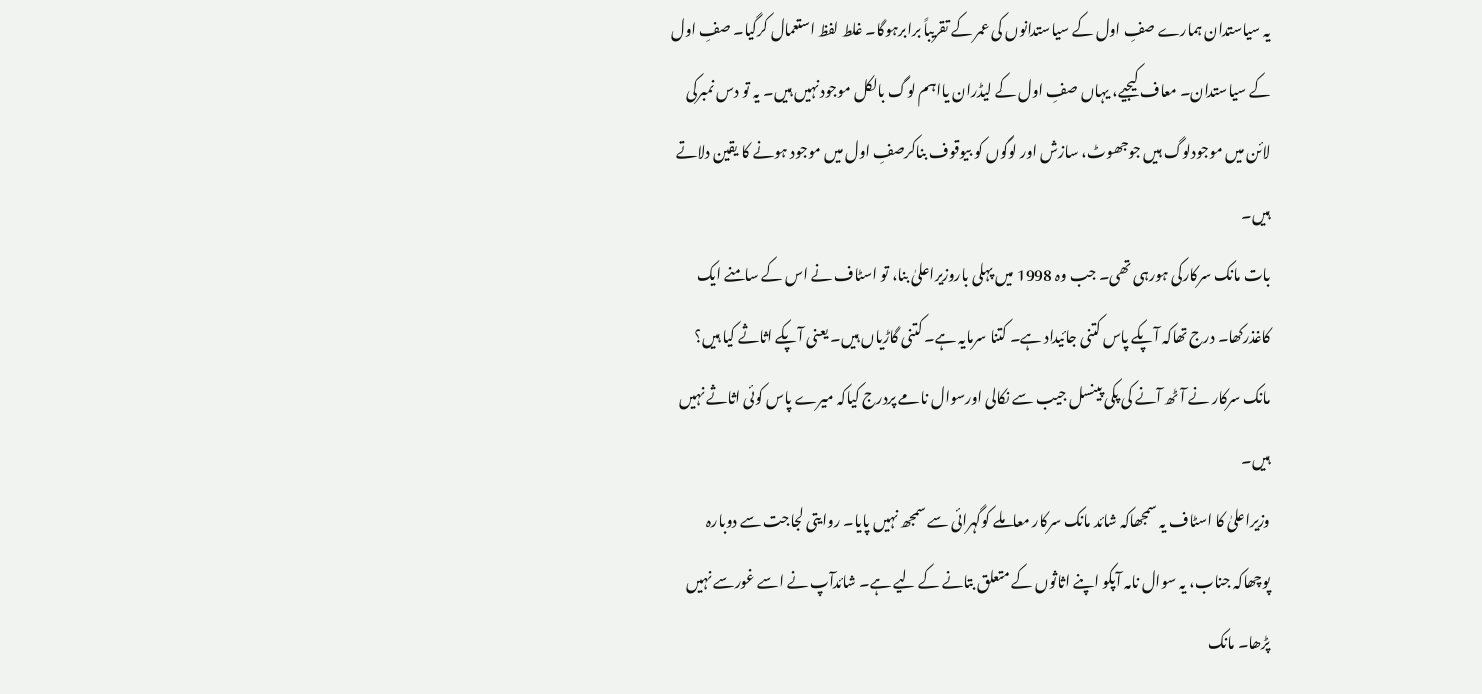یہ سیاستدان ہمارے صفِ اول کے سیاستدانوں کی عمر کے تقریباً برابرہوگا۔ غلط لفظ استعمال کرگیا۔ صفِ اول کے سیاستدان۔ معاف کیجیے، یہاں صفِ اول کے لیڈران یااہم لوگ بالکل موجودنہیں ہیں۔ یہ تو دس نمبرکی لائن میں موجودلوگ ہیں جوجھوٹ، سازش اور لوگوں کو بیوقوف بناکرصفِ اول میں موجود ہونے کا یقین دلاتے ہیں۔
بات مانک سرکارکی ہورہی تھی۔ جب وہ 1998 میں پہلی باروزیراعلیٰ بنا، تو اسٹاف نے اس کے سامنے ایک کاغذرکھا۔ درج تھاکہ آپکے پاس کتنی جائیداد ہے۔ کتنا سرمایہ ہے۔ کتنی گاڑیاں ہیں۔ یعنی آپکے اثاثے کیا ہیں؟ مانک سرکار نے آٹھ آنے کی پکی پینسل جیب سے نکالی اورسوال نامے پردرج کیاکہ میرے پاس کوئی اثاثے نہیں ہیں۔
وزیراعلیٰ کا اسٹاف یہ سمجھاکہ شائد مانک سرکار معاملے کوگہرائی سے سمجھ نہیں پایا۔ روایتی لجاجت سے دوبارہ پوچھاکہ جناب، یہ سوال نامہ آپکو اپنے اثاثوں کے متعلق بتانے کے لیے ہے۔ شائدآپ نے اسے غورسے نہیں پڑھا۔ مانک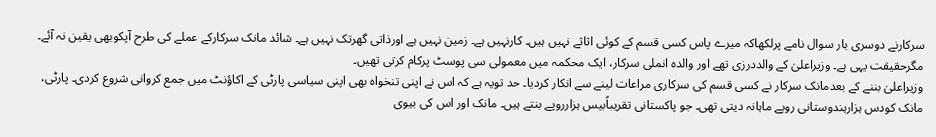سرکارنے دوسری بار سوال نامے پرلکھاکہ میرے پاس کسی قسم کے کوئی اثاثے نہیں ہیں۔ کارنہیں ہے۔ زمین نہیں ہے اورذاتی گھرتک نہیں ہے۔ شائد مانک سرکارکے عملے کی طرح آپکوبھی یقین نہ آئے۔ مگرحقیقت یہی ہے۔ وزیراعلیٰ کے والددرزی تھے اور والدہ انملی سرکار، ایک محکمہ میں معمولی سی پوسٹ پرکام کرتی تھیں۔
وزیراعلیٰ بننے کے بعدمانک سرکار نے کسی قسم کی سرکاری مراعات لینے سے انکار کردیا۔ حد تویہ ہے کہ اس نے اپنی تنخواہ بھی اپنی سیاسی پارٹی کے اکاؤنٹ میں جمع کروانی شروع کردی۔ پارٹی، مانک کودس ہزارہندوستانی روپے ماہانہ دیتی تھی۔ جو پاکستانی تقریباًبیس ہزارروپے بنتے ہیں۔ مانک اور اس کی بیوی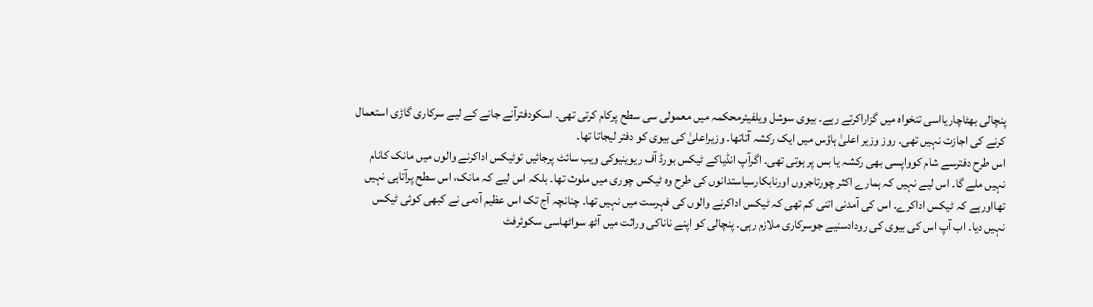پنچالی بھٹاچاریااسی تنخواہ میں گزاراکرتے رہے۔ بیوی سوشل ویلفیئرمحکمہ میں معمولی سی سطح پرکام کرتی تھی۔ اسکودفترآنے جانے کے لیے سرکاری گاڑی استعمال کرنے کی اجازت نہیں تھی۔ روز وزیر اعلیٰ ہاؤس میں ایک رکشہ آتاتھا۔ وزیراعلیٰ کی بیوی کو دفتر لیجاتا تھا۔
اس طرح دفترسے شام کوواپسی بھی رکشہ یا بس پر ہوتی تھی۔ اگرآپ انڈیاکے ٹیکس بورڈ آف ریوینیوکی ویب سائٹ پرجائیں توٹیکس اداکرنے والوں میں مانک کانام نہیں ملے گا۔ اس لیے نہیں کہ ہمارے اکثر چورتاجروں اورنابکارسیاستدانوں کی طرح وہ ٹیکس چوری میں ملوث تھا۔ بلکہ اس لیے کہ مانک، اس سطح پرآتاہی نہیں تھااورہے کہ ٹیکس اداکرے۔ اس کی آمدنی اتنی کم تھی کہ ٹیکس اداکرنے والوں کی فہرست میں نہیں تھا۔ چنانچہ آج تک اس عظیم آدمی نے کبھی کوئی ٹیکس نہیں دیا۔ اب آپ اس کی بیوی کی رودادسنیے جوسرکاری ملازم رہی۔ پنچالی کو اپنے ناناکی وراثت میں آٹھ سواٹھاسی سکوئرفٹ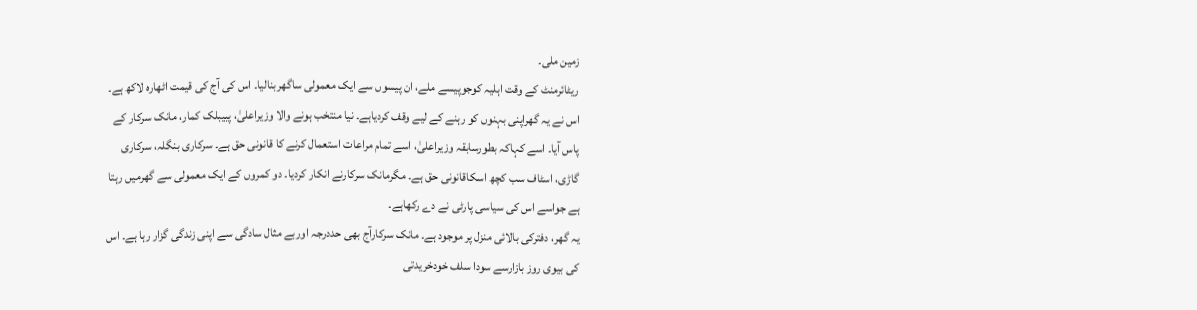زمین ملی۔
ریٹائرمنٹ کے وقت اہلیہ کوجوپیسے ملے، ان پیسوں سے ایک معمولی ساگھربنالیا۔ اس کی آج کی قیمت اٹھارہ لاکھ ہے۔ اس نے یہ گھراپنی بہنوں کو رہنے کے لیے وقف کردیاہے۔ نیا منتخب ہونے والا وزیراعلیٰ، پبیبلک کمار، مانک سرکار کے پاس آیا۔ اسے کہاکہ بطورسابقہ وزیراعلیٰ، اسے تمام مراعات استعمال کرنے کا قانونی حق ہے۔ سرکاری بنگلہ، سرکاری گاڑی، اسٹاف سب کچھ اسکاقانونی حق ہے۔ مگرمانک سرکارنے انکار کردیا۔ دو کمروں کے ایک معمولی سے گھرمیں رہتا ہے جواسے اس کی سیاسی پارٹی نے دے رکھاہے۔
یہ گھر، دفترکی بالائی منزل پر موجود ہے۔ مانک سرکارآج بھی حددرجہ اوربے مثال سادگی سے اپنی زندگی گزار رہا ہے۔ اس کی بیوی روز بازارسے سودا سلف خودخریدتی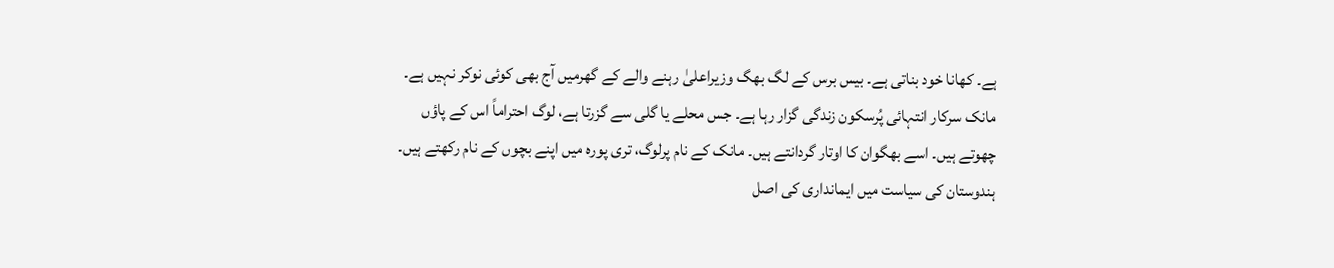ہے۔ کھانا خود بناتی ہے۔ بیس برس کے لگ بھگ وزیراعلیٰ رہنے والے کے گھرمیں آج بھی کوئی نوکر نہیں ہے۔ مانک سرکار انتہائی پُرسکون زندگی گزار رہا ہے۔ جس محلے یا گلی سے گزرتا ہے، لوگ احتراماً اس کے پاؤں چھوتے ہیں۔ اسے بھگوان کا اوتار گردانتے ہیں۔ مانک کے نام پرلوگ، تری پورہ میں اپنے بچوں کے نام رکھتے ہیں۔ ہندوستان کی سیاست میں ایمانداری کی اصل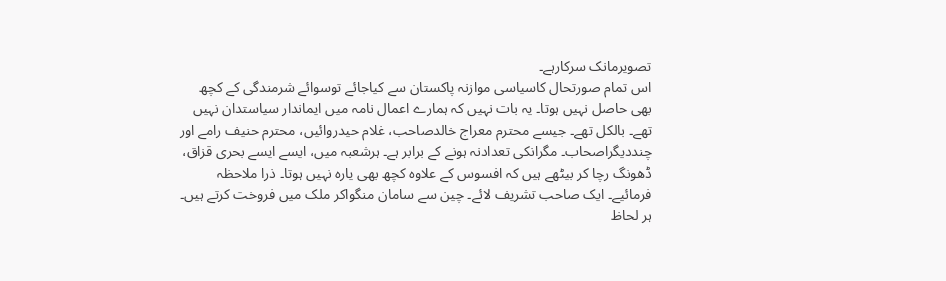تصویرمانک سرکارہے۔
اس تمام صورتحال کاسیاسی موازنہ پاکستان سے کیاجائے توسوائے شرمندگی کے کچھ بھی حاصل نہیں ہوتا۔ یہ بات نہیں کہ ہمارے اعمال نامہ میں ایماندار سیاستدان نہیں تھے۔ بالکل تھے۔ جیسے محترم معراج خالدصاحب، غلام حیدروائیں، محترم حنیف رامے اور چنددیگراصحاب۔ مگرانکی تعدادنہ ہونے کے برابر ہے۔ ہرشعبہ میں، ایسے ایسے بحری قزاق، ڈھونگ رچا کر بیٹھے ہیں کہ افسوس کے علاوہ کچھ بھی یارہ نہیں ہوتا۔ ذرا ملاحظہ فرمائیے۔ ایک صاحب تشریف لائے۔ چین سے سامان منگواکر ملک میں فروخت کرتے ہیں۔
ہر لحاظ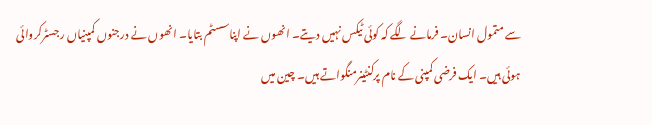سے متمول انسان۔ فرمانے لگے کہ کوئی ٹیکس نہیں دیتے۔ انھوں نے اپناسسٹم بتایا۔ انھوں نے درجنوں کمپنیاں رجسٹرکروائی ہوئی ہیں۔ ایک فرضی کمپنی کے نام پرکنٹینرمنگواتے ہیں۔ چین میں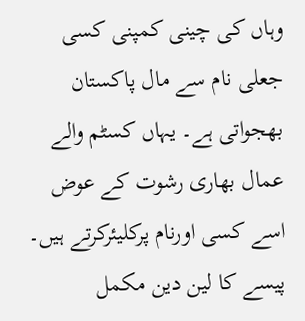وہاں کی چینی کمپنی کسی جعلی نام سے مال پاکستان بھجواتی ہے۔ یہاں کسٹم والے عمال بھاری رشوت کے عوض اسے کسی اورنام پرکلیئرکرتے ہیں۔ پیسے کا لین دین مکمل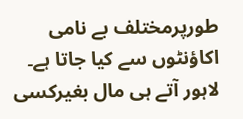طورپرمختلف بے نامی اکاؤنٹوں سے کیا جاتا ہے۔ لاہور آتے ہی مال بغیرکسی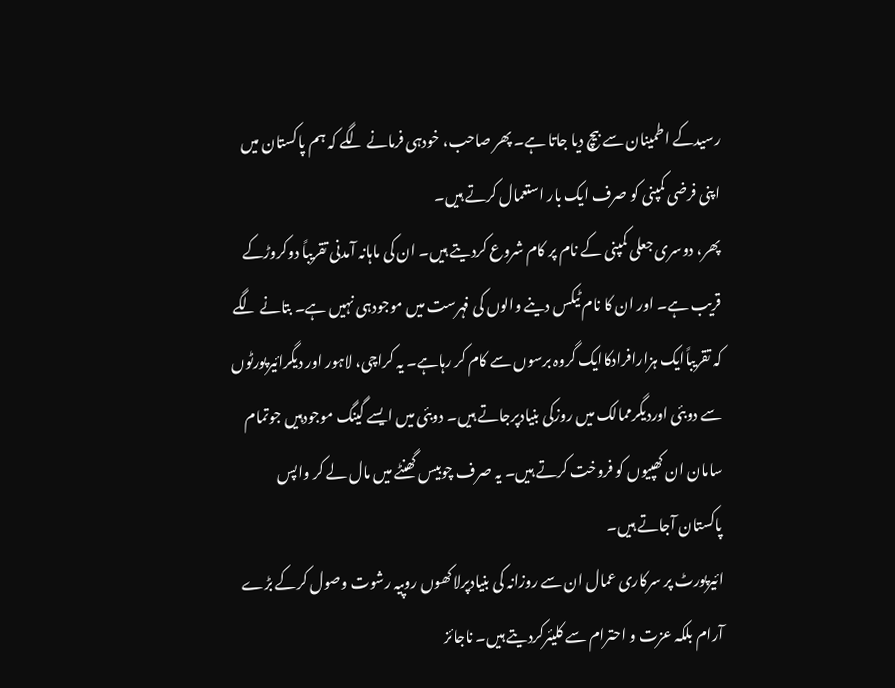رسیدکے اطمینان سے بیچ دیا جاتا ہے۔ پھر صاحب، خودہی فرمانے لگے کہ ہم پاکستان میں اپنی فرضی کمپنی کو صرف ایک بار استعمال کرتے ہیں۔
پھر، دوسری جعلی کمپنی کے نام پر کام شروع کردیتے ہیں۔ ان کی ماہانہ آمدنی تقریباً دوکروڑکے قریب ہے۔ اور ان کا نام ٹیکس دینے والوں کی فہرست میں موجودہی نہیں ہے۔ بتانے لگے کہ تقریباًایک ہزارافرادکاایک گروہ برسوں سے کام کر رہاہے۔ یہ کراچی، لاہور اور دیگرائیرپورٹوں سے دوبئی اوردیگرممالک میں روزکی بنیادپرجاتے ہیں۔ دوبئی میں ایسے گینگ موجودہیں جوتمام سامان ان کھپیوں کو فروخت کرتے ہیں۔ یہ صرف چوبیس گھنٹے میں مال لے کر واپس پاکستان آجاتے ہیں۔
ائیرپورٹ پر سرکاری عمال ان سے روزانہ کی بنیادپرلاکھوں روپیہ رشوت وصول کرکے بڑے آرام بلکہ عزت و احترام سے کلیئرکردیتے ہیں۔ ناجائز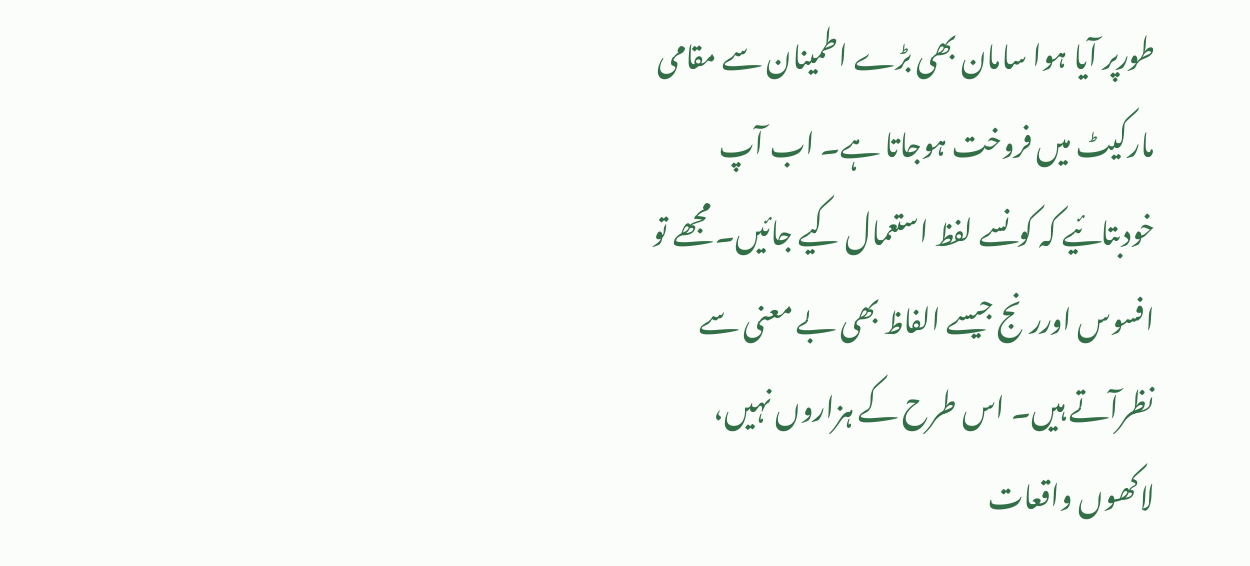طورپر آیا ہوا سامان بھی بڑے اطمینان سے مقامی مارکیٹ میں فروخت ہوجاتا ہے۔ اب آپ خودبتائیے کہ کونسے لفظ استعمال کیے جائیں۔ مجھے تو افسوس اوررنج جیسے الفاظ بھی بے معنی سے نظرآتے ہیں۔ اس طرح کے ہزاروں نہیں، لاکھوں واقعات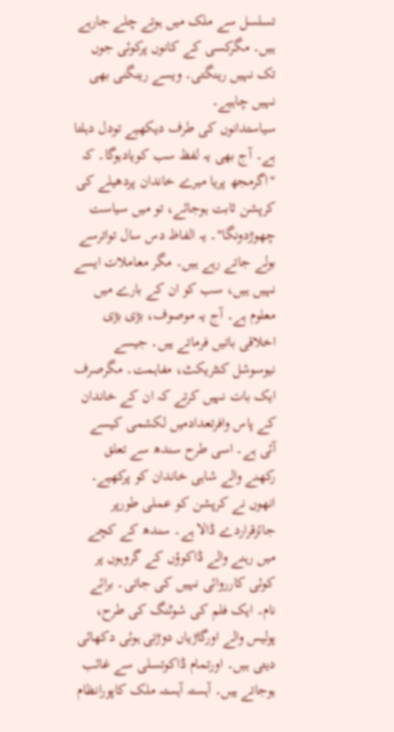تسلسل سے ملک میں ہوتے چلے جارہے ہیں۔ مگرکسی کے کانوں پرکوئی جوں تک نہیں رینگتی۔ ویسے رینگنی بھی نہیں چاہیے۔
سیاستدانوں کی طرف دیکھیے تودل دہلتا ہے۔ آج بھی یہ لفظ سب کویادہوگا۔ کہ "اگرمجھ پریا میرے خاندان پردھیلے کی کرپشن ثابت ہوجائے، تو میں سیاست چھوڑدونگا"۔ یہ الفاظ دس سال تواترسے بولے جاتے رہے ہیں۔ مگر معاملات ایسے نہیں ہیں، سب کو ان کے بارے میں معلوم ہے۔ آج یہ موصوف، بڑی بڑی اخلاقی باتیں فرماتے ہیں۔ جیسے نیوسوشل کنٹریکٹ، مفاہمت۔ مگرصرف ایک بات نہیں کرتے کہ ان کے خاندان کے پاس وافرتعدادمیں لکشمی کیسے آئی ہے۔ اسی طرح سندھ سے تعلق رکھنے والے شاہی خاندان کو پرکھیے۔
انھوں نے کرپشن کو عملی طورپر جائزقراردے ڈالا ہے۔ سندھ کے کچے میں رہنے والے ڈاکوؤں کے گروہوں پر کوئی کارروائی نہیں کی جاتی۔ برائے نام۔ ایک فلم کی شوٹنگ کی طرح، پولیس والے اورگاڑیاں دوڑتی ہوئی دکھائی دیتی ہیں۔ اورتمام ڈاکوتسلی سے غائب ہوجاتے ہیں۔ آہستہ آہستہ ملک کاپورانظام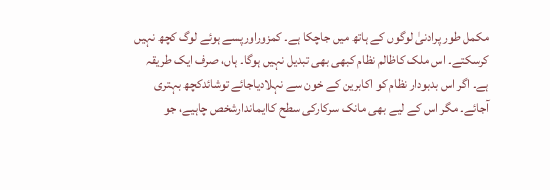مکمل طور پرادنیٰ لوگوں کے ہاتھ میں جاچکا ہے۔ کمزوراورپسے ہوئے لوگ کچھ نہیں کرسکتے۔ اس ملک کاظالم نظام کبھی بھی تبدیل نہیں ہوگا۔ ہاں، صرف ایک طریقہ ہے۔ اگر اس بدبودار نظام کو اکابرین کے خون سے نہلادیاجائے توشائدکچھ بہتری آجائے۔ مگر اس کے لیے بھی مانک سرکارکی سطح کاایماندارشخص چاہیے، جو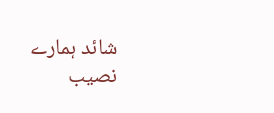شائد ہمارے نصیب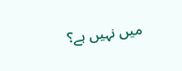میں نہیں ہے؟